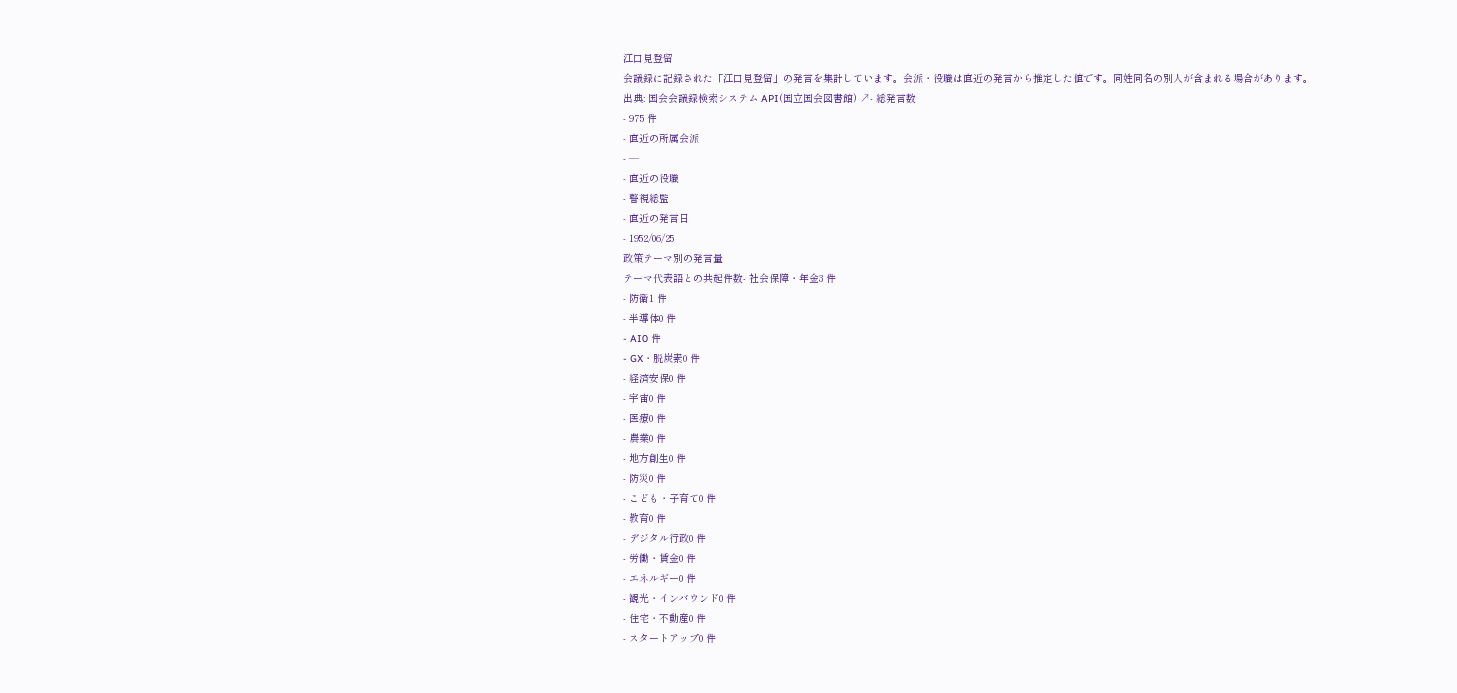江口見登留
会議録に記録された「江口見登留」の発言を集計しています。会派・役職は直近の発言から推定した値です。同姓同名の別人が含まれる場合があります。
出典: 国会会議録検索システム API(国立国会図書館) ↗- 総発言数
- 975 件
- 直近の所属会派
- —
- 直近の役職
- 警視総監
- 直近の発言日
- 1952/06/25
政策テーマ別の発言量
テーマ代表語との共起件数- 社会保障・年金3 件
- 防衛1 件
- 半導体0 件
- AI0 件
- GX・脱炭素0 件
- 経済安保0 件
- 宇宙0 件
- 医療0 件
- 農業0 件
- 地方創生0 件
- 防災0 件
- こども・子育て0 件
- 教育0 件
- デジタル行政0 件
- 労働・賃金0 件
- エネルギー0 件
- 観光・インバウンド0 件
- 住宅・不動産0 件
- スタートアップ0 件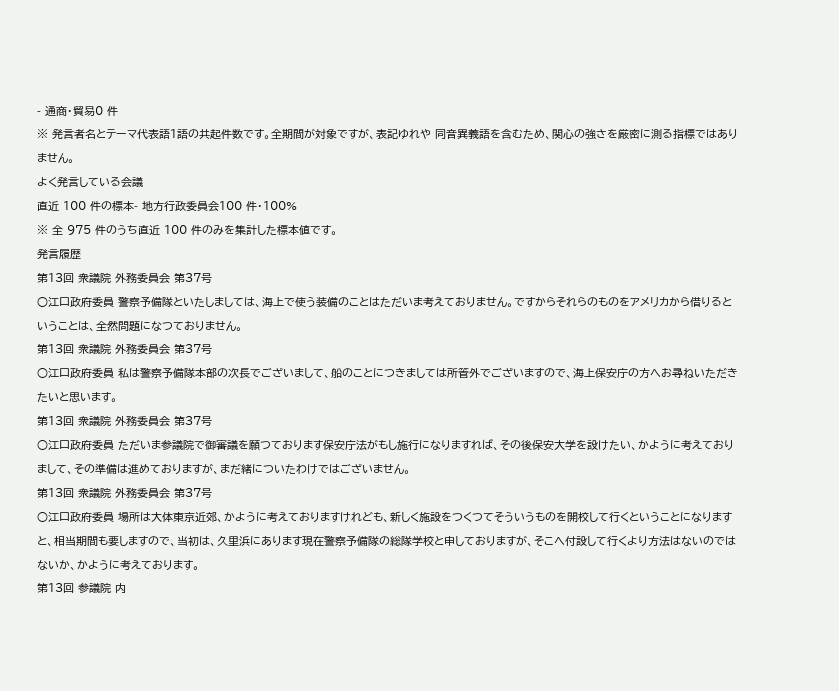- 通商・貿易0 件
※ 発言者名とテーマ代表語1語の共起件数です。全期間が対象ですが、表記ゆれや 同音異義語を含むため、関心の強さを厳密に測る指標ではありません。
よく発言している会議
直近 100 件の標本- 地方行政委員会100 件・100%
※ 全 975 件のうち直近 100 件のみを集計した標本値です。
発言履歴
第13回 衆議院 外務委員会 第37号
○江口政府委員 警察予備隊といたしましては、海上で使う装備のことはただいま考えておりません。ですからそれらのものをアメリカから借りるということは、全然問題になつておりません。
第13回 衆議院 外務委員会 第37号
○江口政府委員 私は警察予備隊本部の次長でございまして、船のことにつきましては所管外でございますので、海上保安庁の方へお尋ねいただきたいと思います。
第13回 衆議院 外務委員会 第37号
○江口政府委員 ただいま参議院で御審議を願つております保安庁法がもし施行になりますれば、その後保安大学を設けたい、かように考えておりまして、その準備は進めておりますが、まだ緒についたわけではございません。
第13回 衆議院 外務委員会 第37号
○江口政府委員 場所は大体東京近郊、かように考えておりますけれども、新しく施設をつくつてそういうものを開校して行くということになりますと、相当期間も要しますので、当初は、久里浜にあります現在警察予備隊の総隊学校と申しておりますが、そこへ付設して行くより方法はないのではないか、かように考えております。
第13回 参議院 内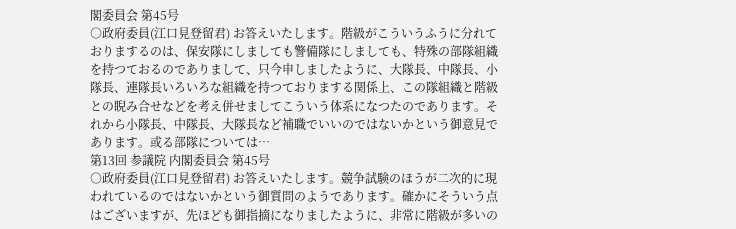閣委員会 第45号
○政府委員(江口見登留君) お答えいたします。階級がこういうふうに分れておりまするのは、保安隊にしましても警備隊にしましても、特殊の部隊組織を持つておるのでありまして、只今申しましたように、大隊長、中隊長、小隊長、連隊長いろいろな組織を持つておりまする関係上、この隊組織と階級との睨み合せなどを考え併せましてこういう体系になつたのであります。それから小隊長、中隊長、大隊長など補職でいいのではないかという御意見であります。或る部隊については…
第13回 参議院 内閣委員会 第45号
○政府委員(江口見登留君) お答えいたします。競争試験のほうが二次的に現われているのではないかという御質問のようであります。確かにそういう点はございますが、先ほども御指摘になりましたように、非常に階級が多いの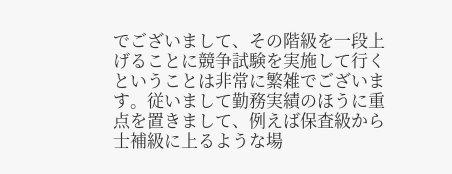でございまして、その階級を一段上げることに競争試験を実施して行くということは非常に繁雑でございます。従いまして勤務実績のほうに重点を置きまして、例えば保査級から士補級に上るような場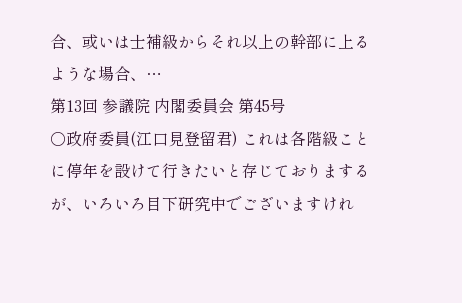合、或いは士補級からそれ以上の幹部に上るような場合、…
第13回 参議院 内閣委員会 第45号
○政府委員(江口見登留君) これは各階級ことに停年を設けて行きたいと存じておりまするが、いろいろ目下研究中でございますけれ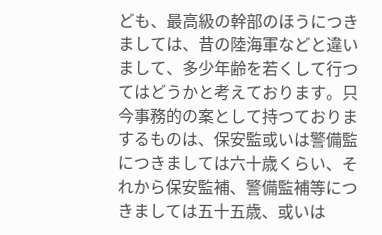ども、最高級の幹部のほうにつきましては、昔の陸海軍などと違いまして、多少年齢を若くして行つてはどうかと考えております。只今事務的の案として持つておりまするものは、保安監或いは警備監につきましては六十歳くらい、それから保安監補、警備監補等につきましては五十五歳、或いは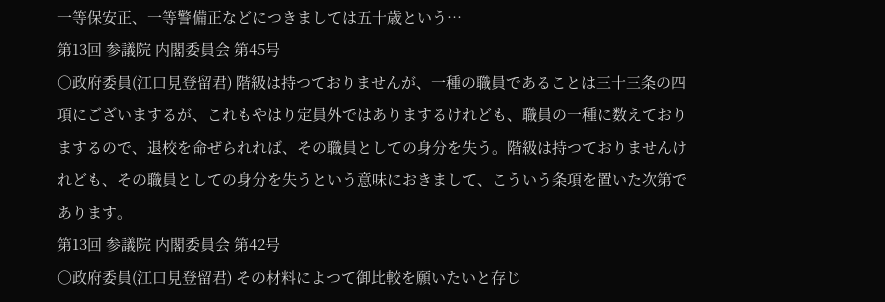一等保安正、一等警備正などにつきましては五十歳という…
第13回 参議院 内閣委員会 第45号
○政府委員(江口見登留君) 階級は持つておりませんが、一種の職員であることは三十三条の四項にございまするが、これもやはり定員外ではありまするけれども、職員の一種に数えておりまするので、退校を命ぜられれば、その職員としての身分を失う。階級は持つておりませんけれども、その職員としての身分を失うという意味におきまして、こういう条項を置いた次第であります。
第13回 参議院 内閣委員会 第42号
○政府委員(江口見登留君) その材料によつて御比較を願いたいと存じ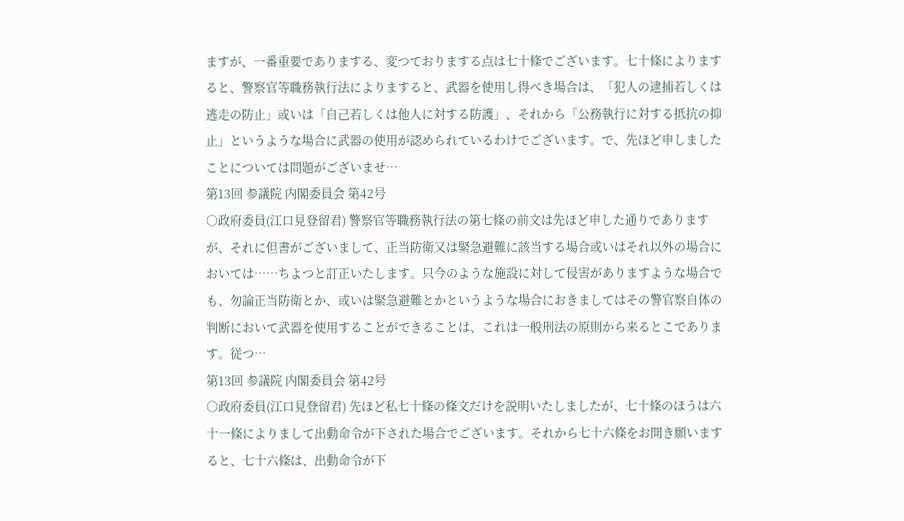ますが、一番重要でありまする、変つておりまする点は七十條でございます。七十條によりますると、警察官等職務執行法によりますると、武器を使用し得べき場合は、「犯人の逮捕若しくは逃走の防止」或いは「自己若しくは他人に対する防護」、それから「公務執行に対する抵抗の抑止」というような場合に武器の使用が認められているわけでございます。で、先ほど申しましたことについては問題がございませ…
第13回 参議院 内閣委員会 第42号
○政府委員(江口見登留君) 警察官等職務執行法の第七條の前文は先ほど申した通りでありますが、それに但書がございまして、正当防衛又は緊急避難に該当する場合或いはそれ以外の場合においては……ちよつと訂正いたします。只今のような施設に対して侵害がありますような場合でも、勿論正当防衛とか、或いは緊急避難とかというような場合におきましてはその警官察自体の判断において武器を使用することができることは、これは一般刑法の原則から来るとこであります。従つ…
第13回 参議院 内閣委員会 第42号
○政府委員(江口見登留君) 先ほど私七十條の條文だけを説明いたしましたが、七十條のほうは六十一條によりまして出動命令が下された場合でございます。それから七十六條をお開き願いますると、七十六條は、出動命令が下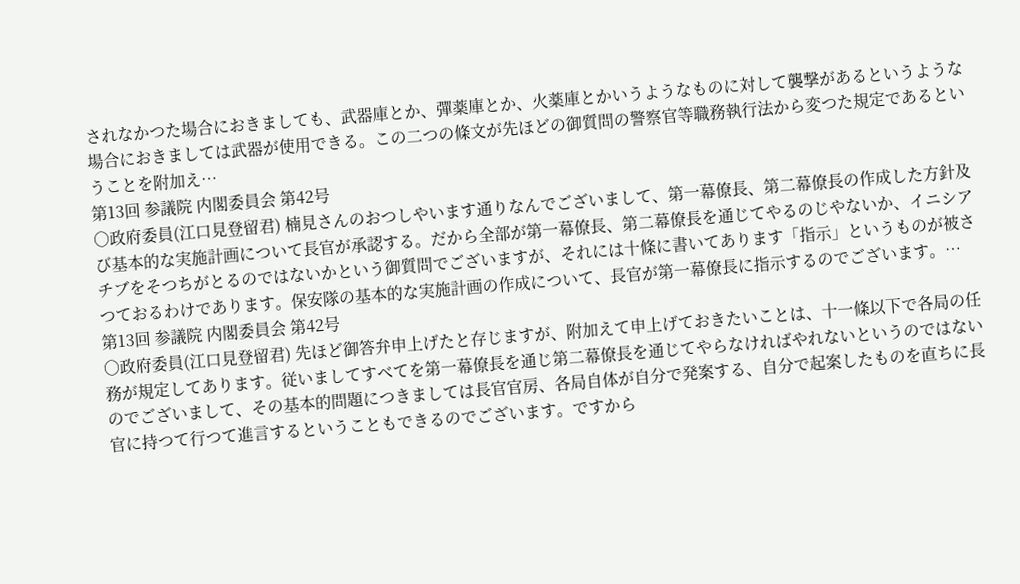されなかつた場合におきましても、武器庫とか、彈薬庫とか、火薬庫とかいうようなものに対して襲撃があるというような場合におきましては武器が使用できる。この二つの條文が先ほどの御質問の警察官等職務執行法から変つた規定であるということを附加え…
第13回 参議院 内閣委員会 第42号
○政府委員(江口見登留君) 楠見さんのおつしやいます通りなんでございまして、第一幕僚長、第二幕僚長の作成した方針及び基本的な実施計画について長官が承認する。だから全部が第一幕僚長、第二幕僚長を通じてやるのじやないか、イニシアチブをそつちがとるのではないかという御質問でございますが、それには十條に書いてあります「指示」というものが被さつておるわけであります。保安隊の基本的な実施計画の作成について、長官が第一幕僚長に指示するのでございます。…
第13回 参議院 内閣委員会 第42号
○政府委員(江口見登留君) 先ほど御答弁申上げたと存じますが、附加えて申上げておきたいことは、十一條以下で各局の任務が規定してあります。従いましてすべてを第一幕僚長を通じ第二幕僚長を通じてやらなければやれないというのではないのでございまして、その基本的問題につきましては長官官房、各局自体が自分で発案する、自分で起案したものを直ちに長官に持つて行つて進言するということもできるのでございます。ですから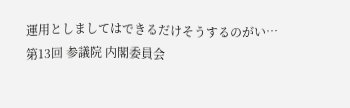運用としましてはできるだけそうするのがい…
第13回 参議院 内閣委員会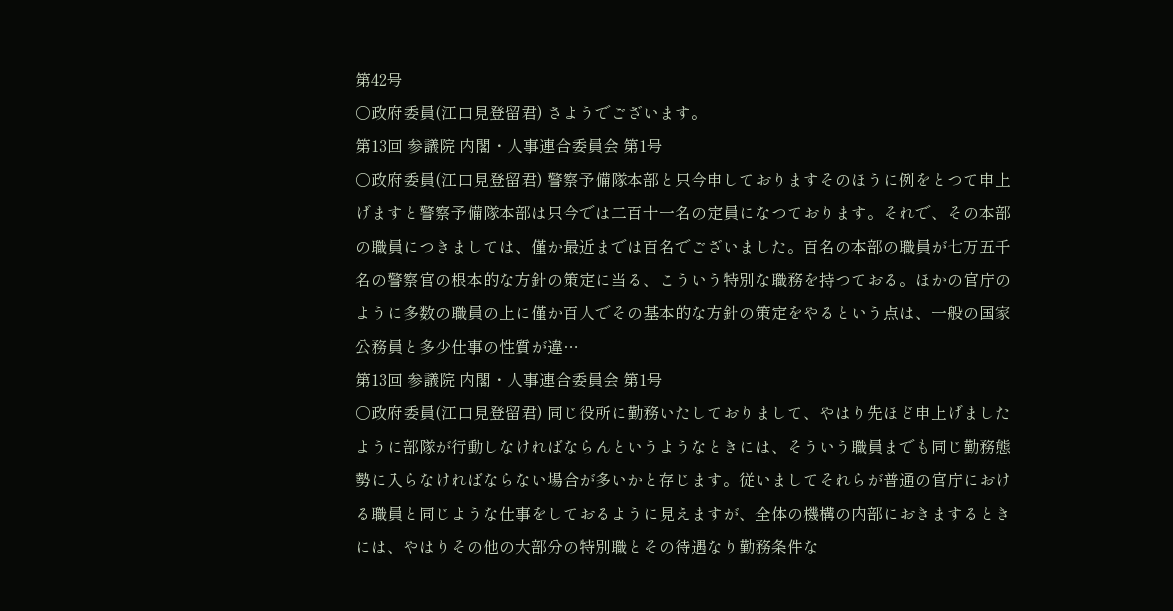第42号
○政府委員(江口見登留君) さようでございます。
第13回 参議院 内閣・人事連合委員会 第1号
○政府委員(江口見登留君) 警察予備隊本部と只今申しておりますそのほうに例をとつて申上げますと警察予備隊本部は只今では二百十一名の定員になつております。それで、その本部の職員につきましては、僅か最近までは百名でございました。百名の本部の職員が七万五千名の警察官の根本的な方針の策定に当る、こういう特別な職務を持つておる。ほかの官庁のように多数の職員の上に僅か百人でその基本的な方針の策定をやるという点は、一般の国家公務員と多少仕事の性質が違…
第13回 参議院 内閣・人事連合委員会 第1号
○政府委員(江口見登留君) 同じ役所に勤務いたしておりまして、やはり先ほど申上げましたように部隊が行動しなければならんというようなときには、そういう職員までも同じ勤務態勢に入らなければならない場合が多いかと存じます。従いましてそれらが普通の官庁における職員と同じような仕事をしておるように見えますが、全体の機構の内部におきまするときには、やはりその他の大部分の特別職とその待遇なり勤務条件な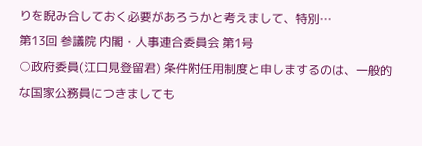りを睨み合しておく必要があろうかと考えまして、特別…
第13回 参議院 内閣・人事連合委員会 第1号
○政府委員(江口見登留君) 条件附任用制度と申しまするのは、一般的な国家公務員につきましても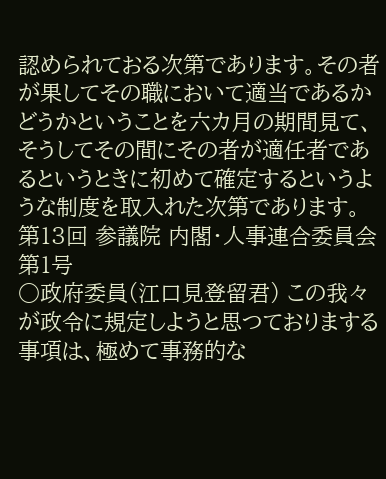認められておる次第であります。その者が果してその職において適当であるかどうかということを六カ月の期間見て、そうしてその間にその者が適任者であるというときに初めて確定するというような制度を取入れた次第であります。
第13回 参議院 内閣・人事連合委員会 第1号
○政府委員(江口見登留君) この我々が政令に規定しようと思つておりまする事項は、極めて事務的な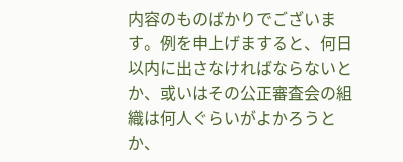内容のものばかりでございます。例を申上げますると、何日以内に出さなければならないとか、或いはその公正審査会の組織は何人ぐらいがよかろうとか、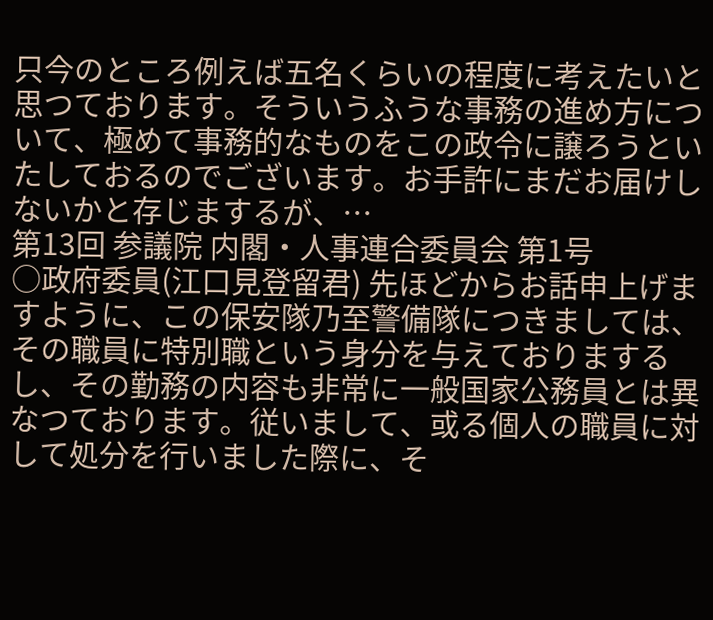只今のところ例えば五名くらいの程度に考えたいと思つております。そういうふうな事務の進め方について、極めて事務的なものをこの政令に譲ろうといたしておるのでございます。お手許にまだお届けしないかと存じまするが、…
第13回 参議院 内閣・人事連合委員会 第1号
○政府委員(江口見登留君) 先ほどからお話申上げますように、この保安隊乃至警備隊につきましては、その職員に特別職という身分を与えておりまするし、その勤務の内容も非常に一般国家公務員とは異なつております。従いまして、或る個人の職員に対して処分を行いました際に、そ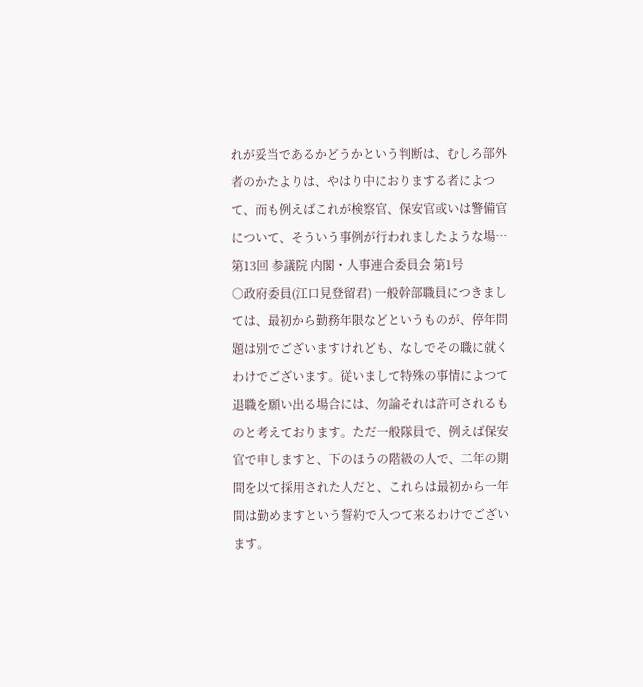れが妥当であるかどうかという判断は、むしろ部外者のかたよりは、やはり中におりまする者によつて、而も例えばこれが検察官、保安官或いは警備官について、そういう事例が行われましたような場…
第13回 参議院 内閣・人事連合委員会 第1号
○政府委員(江口見登留君) 一般幹部職員につきましては、最初から勤務年限などというものが、停年問題は別でございますけれども、なしでその職に就くわけでございます。従いまして特殊の事情によつて退職を願い出る場合には、勿論それは許可されるものと考えております。ただ一般隊員で、例えば保安官で申しますと、下のほうの階級の人で、二年の期間を以て採用された人だと、これらは最初から一年間は勤めますという誓約で入つて来るわけでございます。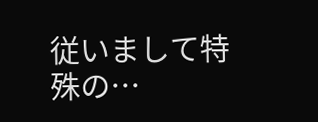従いまして特殊の…